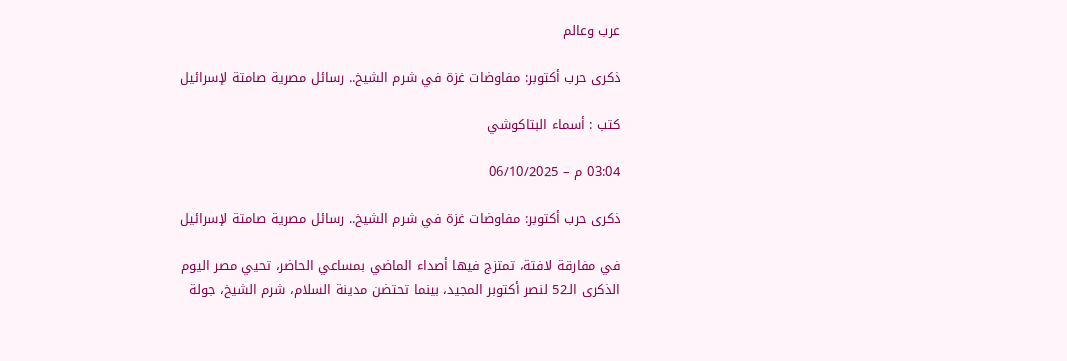عرب وعالم

ذكرى حرب أكتوبر: مفاوضات غزة في شرم الشيخ.. رسائل مصرية صامتة لإسرائيل

كتب : أسماء البتاكوشي

03:04 م – 06/10/2025

ذكرى حرب أكتوبر: مفاوضات غزة في شرم الشيخ.. رسائل مصرية صامتة لإسرائيل

في مفارقة لافتة، تمتزج فيها أصداء الماضي بمساعي الحاضر، تحيي مصر اليوم الذكرى الـ52 لنصر أكتوبر المجيد، بينما تحتضن مدينة السلام، شرم الشيخ، جولة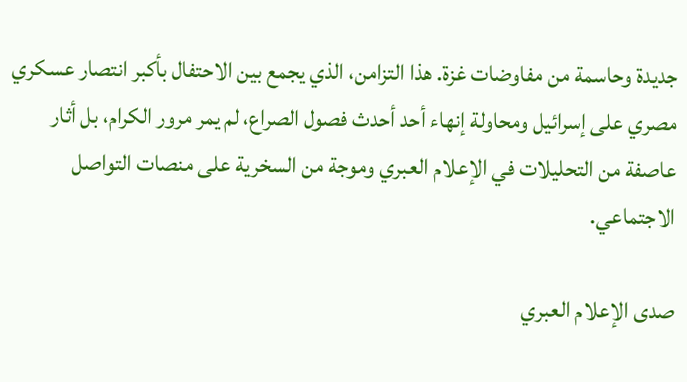جديدة وحاسمة من مفاوضات غزة. هذا التزامن، الذي يجمع بين الاحتفال بأكبر انتصار عسكري مصري على إسرائيل ومحاولة إنهاء أحد أحدث فصول الصراع، لم يمر مرور الكرام، بل أثار عاصفة من التحليلات في الإعلام العبري وموجة من السخرية على منصات التواصل الاجتماعي.

صدى الإعلام العبري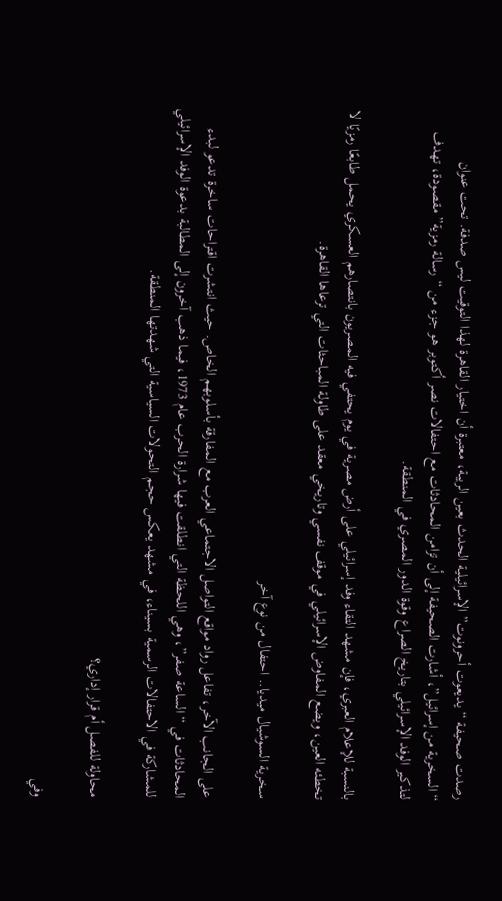رصدت صحيفة “يديعوت أحرونوت” الإسرائيلية الحدث بعين الريبة، معتبرة أن اختيار القاهرة لهذا التوقيت ليس صدفة. تحت عنوان “السخرية من إسرائيل”، أشارت الصحيفة إلى أن تزامن المحادثات مع احتفالات نصر أكتوبر هو جزء من “رسالة رمزية” مقصودة، تهدف لتذكير الوفد الإسرائيلي بتاريخ الصراع وقوة الدور المصري في المنطقة.

بالنسبة للإعلام العبري، فإن مشهد التقاء وفد إسرائيلي على أرض مصرية في يوم يحتفي فيه المصريون بانتصارهم العسكري يحمل طابعًا رمزيًا لا تخطئه العين، ويضع المفاوض الإسرائيلي في موقف نفسي وتاريخي معقد على طاولة المباحثات التي ترعاها القاهرة.

سخرية السوشيال ميديا.. احتفال من نوع آخر

على الجانب الآخر، تفاعل رواد مواقع التواصل الاجتماعي العرب مع المفارقة بأسلوبهم الخاص. حيث انتشرت اقتراحات ساخرة تدعو لبدء المحادثات في “الساعة صفر”، وهي اللحظة التي انطلقت فيها شرارة الحرب عام 1973، فيما ذهب آخرون إلى المطالبة بدعوة الوفد الإسرائيلي للمشاركة في الاحتفالات الرسمية بسيناء، في مشهد يعكس حجم التحولات السياسية التي شهدتها المنطقة.

محاولة للفصل أم قرار إداري؟

وفي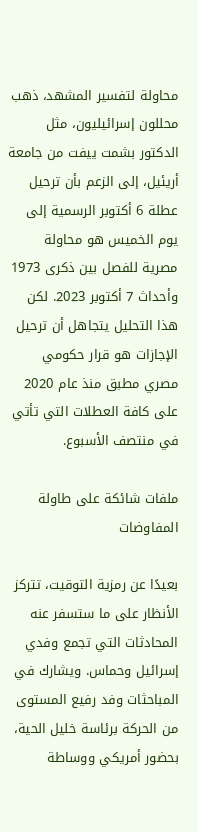محاولة لتفسير المشهد، ذهب محللون إسرائيليون، مثل الدكتور بشمت ييفت من جامعة أريئيل، إلى الزعم بأن ترحيل عطلة 6 أكتوبر الرسمية إلى يوم الخميس هو محاولة مصرية للفصل بين ذكرى 1973 وأحداث 7 أكتوبر 2023. لكن هذا التحليل يتجاهل أن ترحيل الإجازات هو قرار حكومي مصري مطبق منذ عام 2020 على كافة العطلات التي تأتي في منتصف الأسبوع.

ملفات شائكة على طاولة المفاوضات

بعيدًا عن رمزية التوقيت، تتركز الأنظار على ما ستسفر عنه المحادثات التي تجمع وفدي إسرائيل وحماس. ويشارك في المباحثات وفد رفيع المستوى من الحركة برئاسة خليل الحية، بحضور أمريكي ووساطة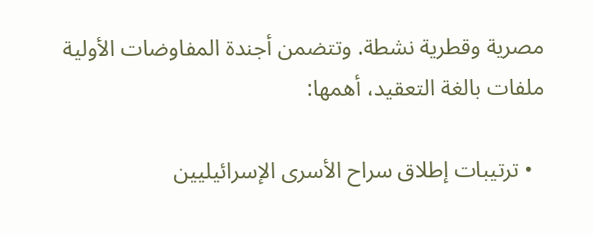مصرية وقطرية نشطة. وتتضمن أجندة المفاوضات الأولية ملفات بالغة التعقيد، أهمها:

  • ترتيبات إطلاق سراح الأسرى الإسرائيليين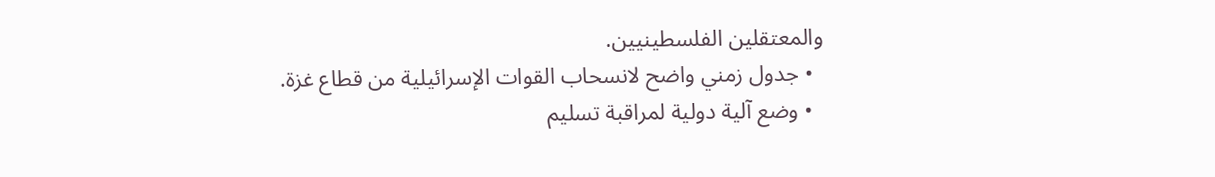والمعتقلين الفلسطينيين.
  • جدول زمني واضح لانسحاب القوات الإسرائيلية من قطاع غزة.
  • وضع آلية دولية لمراقبة تسليم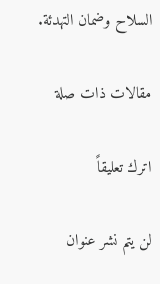السلاح وضمان التهدئة.

مقالات ذات صلة

اترك تعليقاً

لن يتم نشر عنوان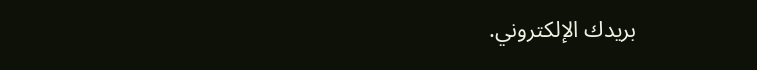بريدك الإلكتروني.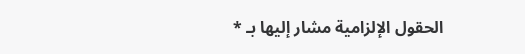الحقول الإلزامية مشار إليها بـ *